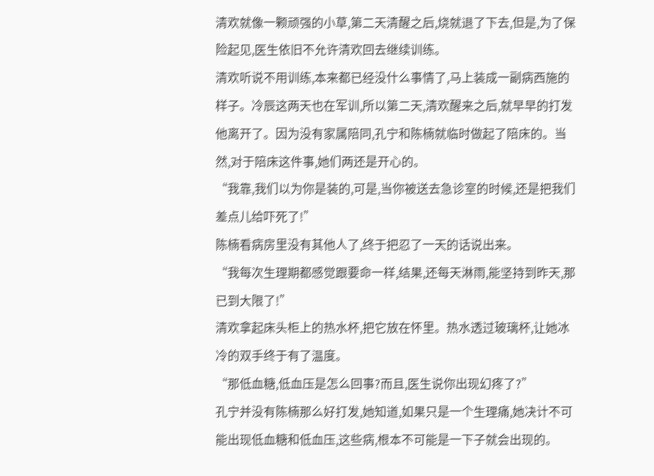清欢就像一颗顽强的小草,第二天清醒之后,烧就退了下去,但是,为了保险起见,医生依旧不允许清欢回去继续训练。
清欢听说不用训练,本来都已经没什么事情了,马上装成一副病西施的样子。冷辰这两天也在军训,所以第二天,清欢醒来之后,就早早的打发他离开了。因为没有家属陪同,孔宁和陈楠就临时做起了陪床的。当然,对于陪床这件事,她们两还是开心的。
“我靠,我们以为你是装的,可是,当你被送去急诊室的时候,还是把我们差点儿给吓死了!”
陈楠看病房里没有其他人了,终于把忍了一天的话说出来。
“我每次生理期都感觉跟要命一样,结果,还每天淋雨,能坚持到昨天,那已到大限了!”
清欢拿起床头柜上的热水杯,把它放在怀里。热水透过玻璃杯,让她冰冷的双手终于有了温度。
“那低血糖,低血压是怎么回事?而且,医生说你出现幻疼了?”
孔宁并没有陈楠那么好打发,她知道,如果只是一个生理痛,她决计不可能出现低血糖和低血压,这些病,根本不可能是一下子就会出现的。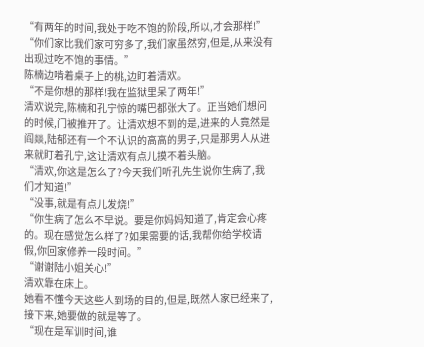“有两年的时间,我处于吃不饱的阶段,所以,才会那样!”
“你们家比我们家可穷多了,我们家虽然穷,但是,从来没有出现过吃不饱的事情。”
陈楠边啃着桌子上的桃,边盯着清欢。
“不是你想的那样!我在监狱里呆了两年!”
清欢说完,陈楠和孔宁惊的嘴巴都张大了。正当她们想问的时候,门被推开了。让清欢想不到的是,进来的人竟然是阎燚,陆郁还有一个不认识的高高的男子,只是那男人从进来就盯着孔宁,这让清欢有点儿摸不着头脑。
“清欢,你这是怎么了?今天我们听孔先生说你生病了,我们才知道!”
“没事,就是有点儿发烧!”
“你生病了怎么不早说。要是你妈妈知道了,肯定会心疼的。现在感觉怎么样了?如果需要的话,我帮你给学校请假,你回家修养一段时间。”
“谢谢陆小姐关心!”
清欢靠在床上。
她看不懂今天这些人到场的目的,但是,既然人家已经来了,接下来,她要做的就是等了。
“现在是军训时间,谁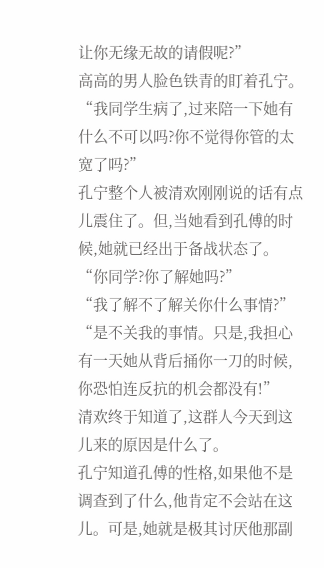让你无缘无故的请假呢?”
高高的男人脸色铁青的盯着孔宁。
“我同学生病了,过来陪一下她有什么不可以吗?你不觉得你管的太宽了吗?”
孔宁整个人被清欢刚刚说的话有点儿震住了。但,当她看到孔傅的时候,她就已经出于备战状态了。
“你同学?你了解她吗?”
“我了解不了解关你什么事情?”
“是不关我的事情。只是,我担心有一天她从背后捅你一刀的时候,你恐怕连反抗的机会都没有!”
清欢终于知道了,这群人今天到这儿来的原因是什么了。
孔宁知道孔傅的性格,如果他不是调查到了什么,他肯定不会站在这儿。可是,她就是极其讨厌他那副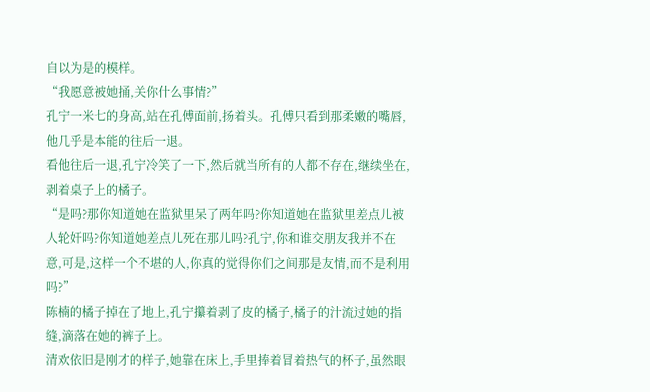自以为是的模样。
“我愿意被她捅,关你什么事情?”
孔宁一米七的身高,站在孔傅面前,扬着头。孔傅只看到那柔嫩的嘴唇,他几乎是本能的往后一退。
看他往后一退,孔宁冷笑了一下,然后就当所有的人都不存在,继续坐在,剥着桌子上的橘子。
“是吗?那你知道她在监狱里呆了两年吗?你知道她在监狱里差点儿被人轮奸吗?你知道她差点儿死在那儿吗?孔宁,你和谁交朋友我并不在意,可是,这样一个不堪的人,你真的觉得你们之间那是友情,而不是利用吗?”
陈楠的橘子掉在了地上,孔宁攥着剥了皮的橘子,橘子的汁流过她的指缝,滴落在她的裤子上。
清欢依旧是刚才的样子,她靠在床上,手里捧着冒着热气的杯子,虽然眼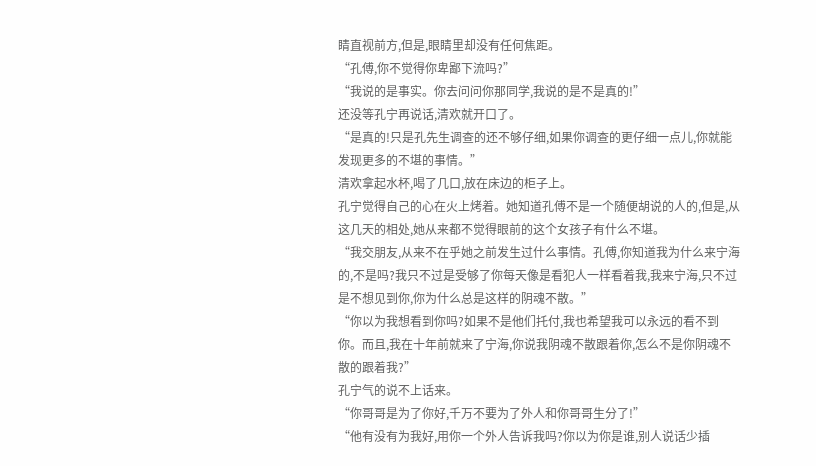睛直视前方,但是,眼睛里却没有任何焦距。
“孔傅,你不觉得你卑鄙下流吗?”
“我说的是事实。你去问问你那同学,我说的是不是真的!”
还没等孔宁再说话,清欢就开口了。
“是真的!只是孔先生调查的还不够仔细,如果你调查的更仔细一点儿,你就能发现更多的不堪的事情。”
清欢拿起水杯,喝了几口,放在床边的柜子上。
孔宁觉得自己的心在火上烤着。她知道孔傅不是一个随便胡说的人的,但是,从这几天的相处,她从来都不觉得眼前的这个女孩子有什么不堪。
“我交朋友,从来不在乎她之前发生过什么事情。孔傅,你知道我为什么来宁海的,不是吗?我只不过是受够了你每天像是看犯人一样看着我,我来宁海,只不过是不想见到你,你为什么总是这样的阴魂不散。”
“你以为我想看到你吗?如果不是他们托付,我也希望我可以永远的看不到你。而且,我在十年前就来了宁海,你说我阴魂不散跟着你,怎么不是你阴魂不散的跟着我?”
孔宁气的说不上话来。
“你哥哥是为了你好,千万不要为了外人和你哥哥生分了!”
“他有没有为我好,用你一个外人告诉我吗?你以为你是谁,别人说话少插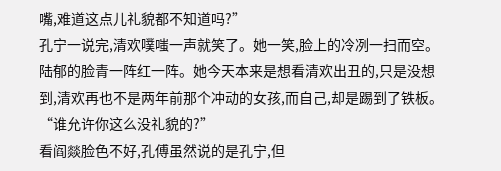嘴,难道这点儿礼貌都不知道吗?”
孔宁一说完,清欢噗嗤一声就笑了。她一笑,脸上的冷冽一扫而空。
陆郁的脸青一阵红一阵。她今天本来是想看清欢出丑的,只是没想到,清欢再也不是两年前那个冲动的女孩,而自己,却是踢到了铁板。
“谁允许你这么没礼貌的?”
看阎燚脸色不好,孔傅虽然说的是孔宁,但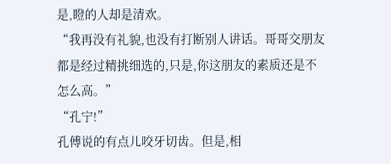是,瞪的人却是清欢。
“我再没有礼貌,也没有打断别人讲话。哥哥交朋友都是经过精挑细选的,只是,你这朋友的素质还是不怎么高。”
“孔宁!”
孔傅说的有点儿咬牙切齿。但是,相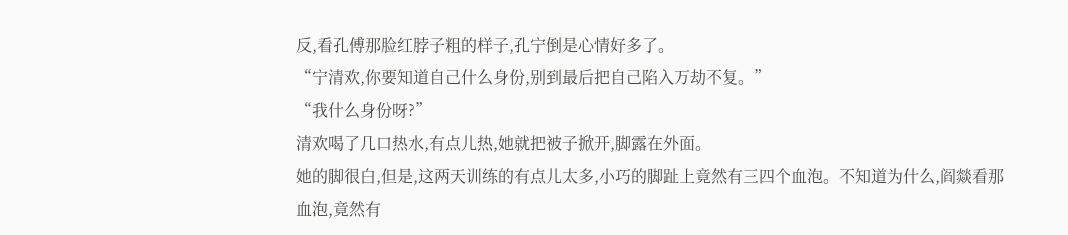反,看孔傅那脸红脖子粗的样子,孔宁倒是心情好多了。
“宁清欢,你要知道自己什么身份,别到最后把自己陷入万劫不复。”
“我什么身份呀?”
清欢喝了几口热水,有点儿热,她就把被子掀开,脚露在外面。
她的脚很白,但是,这两天训练的有点儿太多,小巧的脚趾上竟然有三四个血泡。不知道为什么,阎燚看那血泡,竟然有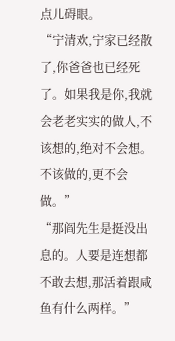点儿碍眼。
“宁清欢,宁家已经散了,你爸爸也已经死了。如果我是你,我就会老老实实的做人,不该想的,绝对不会想。不该做的,更不会做。”
“那阎先生是挺没出息的。人要是连想都不敢去想,那活着跟咸鱼有什么两样。”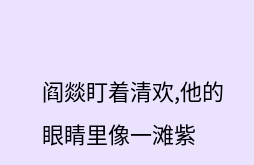阎燚盯着清欢,他的眼睛里像一滩紫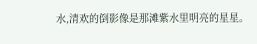水,清欢的倒影像是那滩紫水里明亮的星星。